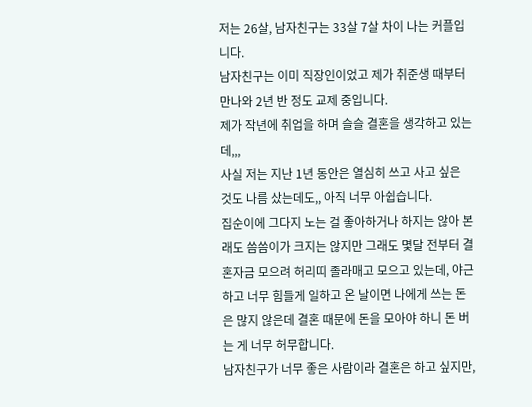저는 26살, 남자친구는 33살 7살 차이 나는 커플입니다.
남자친구는 이미 직장인이었고 제가 취준생 때부터 만나와 2년 반 정도 교제 중입니다.
제가 작년에 취업을 하며 슬슬 결혼을 생각하고 있는데,,,
사실 저는 지난 1년 동안은 열심히 쓰고 사고 싶은 것도 나름 샀는데도,, 아직 너무 아쉽습니다.
집순이에 그다지 노는 걸 좋아하거나 하지는 않아 본래도 씀씀이가 크지는 않지만 그래도 몇달 전부터 결혼자금 모으려 허리띠 졸라매고 모으고 있는데, 야근 하고 너무 힘들게 일하고 온 날이면 나에게 쓰는 돈은 많지 않은데 결혼 때문에 돈을 모아야 하니 돈 버는 게 너무 허무합니다.
남자친구가 너무 좋은 사람이라 결혼은 하고 싶지만,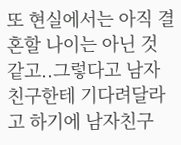또 현실에서는 아직 결혼할 나이는 아닌 것 같고..그렇다고 남자친구한테 기다려달라고 하기에 남자친구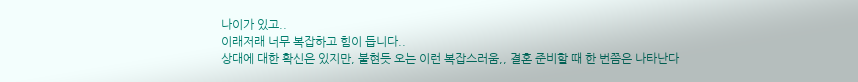나이가 있고..
이래저래 너무 복잡하고 힘이 듭니다..
상대에 대한 확신은 있지만, 불현듯 오는 이런 복잡스러움,, 결혼 준비할 때 한 번쯤은 나타난다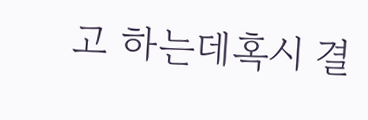고 하는데혹시 결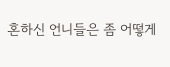혼하신 언니들은 좀 어떻게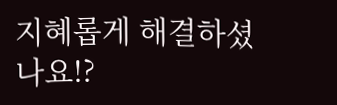지혜롭게 해결하셨나요!?